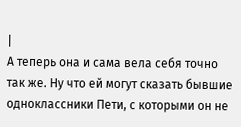|
А теперь она и сама вела себя точно так же. Ну что ей могут сказать бывшие одноклассники Пети, с которыми он не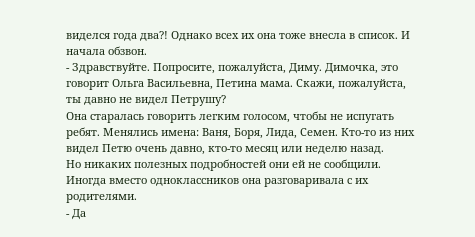виделся года два?! Однако всех их она тоже внесла в список. И начала обзвон.
- Здравствуйте. Попросите, пожалуйста, Диму. Димочка, это говорит Ольга Васильевна, Петина мама. Скажи, пожалуйста, ты давно не видел Петрушу?
Она старалась говорить легким голосом, чтобы не испугать ребят. Менялись имена: Ваня, Боря, Лида, Семен. Кто-то из них видел Петю очень давно, кто-то месяц или неделю назад.
Но никаких полезных подробностей они ей не сообщили. Иногда вместо одноклассников она разговаривала с их родителями.
- Да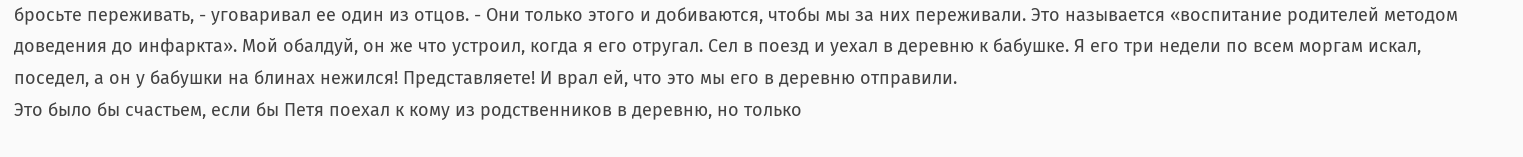бросьте переживать, - уговаривал ее один из отцов. - Они только этого и добиваются, чтобы мы за них переживали. Это называется «воспитание родителей методом доведения до инфаркта». Мой обалдуй, он же что устроил, когда я его отругал. Сел в поезд и уехал в деревню к бабушке. Я его три недели по всем моргам искал, поседел, а он у бабушки на блинах нежился! Представляете! И врал ей, что это мы его в деревню отправили.
Это было бы счастьем, если бы Петя поехал к кому из родственников в деревню, но только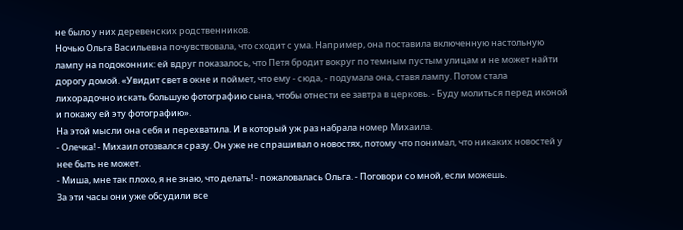не было у них деревенских родственников.
Ночью Ольга Васильевна почувствовала, что сходит с ума. Например, она поставила включенную настольную лампу на подоконник: ей вдруг показалось, что Петя бродит вокруг по темным пустым улицам и не может найти дорогу домой. «Увидит свет в окне и поймет, что ему - сюда, - подумала она, ставя лампу. Потом стала лихорадочно искать большую фотографию сына, чтобы отнести ее завтра в церковь. - Буду молиться перед иконой и покажу ей эту фотографию».
На этой мысли она себя и перехватила. И в который уж раз набрала номер Михаила.
- Олечка! - Михаил отозвался сразу. Он уже не спрашивал о новостях, потому что понимал, что никаких новостей у нее быть не может.
- Миша, мне так плохо, я не знаю, что делать! - пожаловалась Ольга. - Поговори со мной, если можешь.
За эти часы они уже обсудили все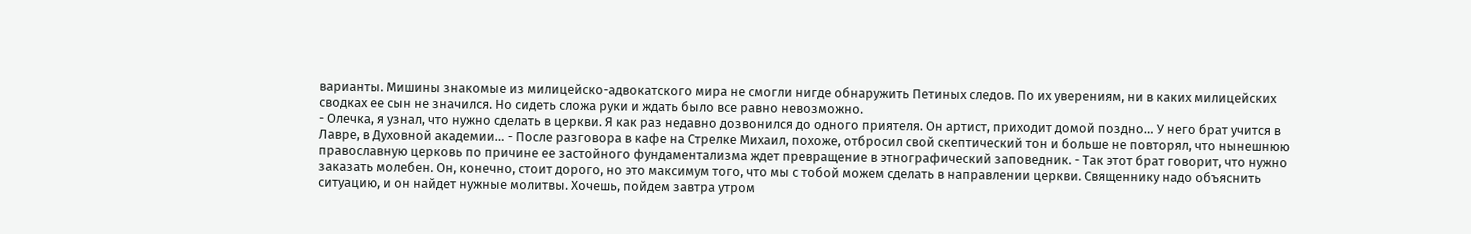варианты. Мишины знакомые из милицейско-адвокатского мира не смогли нигде обнаружить Петиных следов. По их уверениям, ни в каких милицейских сводках ее сын не значился. Но сидеть сложа руки и ждать было все равно невозможно.
- Олечка, я узнал, что нужно сделать в церкви. Я как раз недавно дозвонился до одного приятеля. Он артист, приходит домой поздно… У него брат учится в Лавре, в Духовной академии… - После разговора в кафе на Стрелке Михаил, похоже, отбросил свой скептический тон и больше не повторял, что нынешнюю православную церковь по причине ее застойного фундаментализма ждет превращение в этнографический заповедник. - Так этот брат говорит, что нужно заказать молебен. Он, конечно, стоит дорого, но это максимум того, что мы с тобой можем сделать в направлении церкви. Священнику надо объяснить ситуацию, и он найдет нужные молитвы. Хочешь, пойдем завтра утром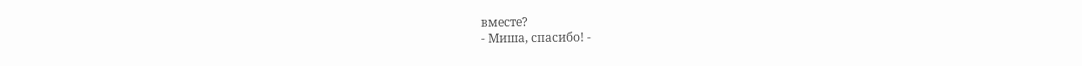вместе?
- Миша, спасибо! -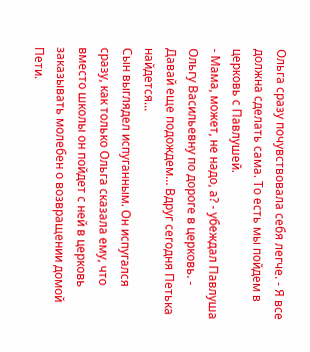Ольга сразу почувствовала себя легче. - Я все должна сделать сама. То есть мы пойдем в церковь с Павлушей.
- Мама, может, не надо, а? - убеждал Павлуша Ольгу Васильевну по дороге в церковь. - Давай еще подождем… Вдруг сегодня Петька найдется…
Сын выглядел испуганным. Он испугался сразу, как только Ольга сказала ему, что вместо школы он пойдет с ней в церковь заказывать молебен о возвращении домой Пети.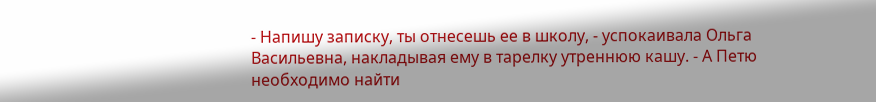- Напишу записку, ты отнесешь ее в школу, - успокаивала Ольга Васильевна, накладывая ему в тарелку утреннюю кашу. - А Петю необходимо найти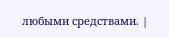любыми средствами. |